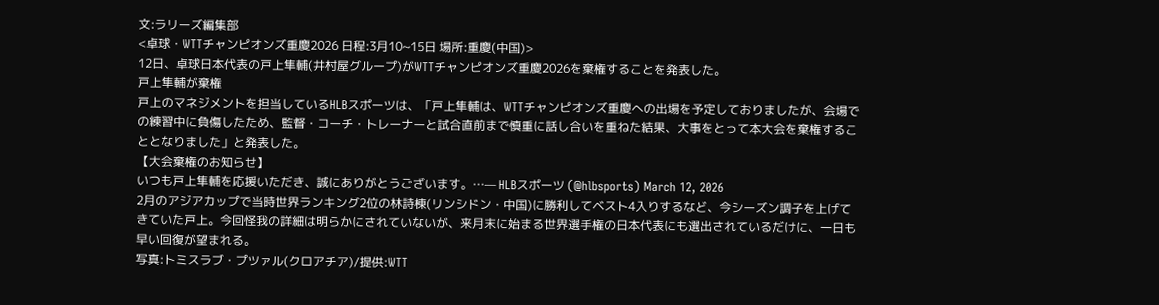文:ラリーズ編集部
<卓球・WTTチャンピオンズ重慶2026 日程:3月10~15日 場所:重慶(中国)>
12日、卓球日本代表の戸上隼輔(井村屋グループ)がWTTチャンピオンズ重慶2026を棄権することを発表した。
戸上隼輔が棄権
戸上のマネジメントを担当しているHLBスポーツは、「戸上隼輔は、WTTチャンピオンズ重慶への出場を予定しておりましたが、会場での練習中に負傷したため、監督・コーチ・トレーナーと試合直前まで慎重に話し合いを重ねた結果、大事をとって本大会を棄権することとなりました」と発表した。
【大会棄権のお知らせ】
いつも戸上隼輔を応援いただき、誠にありがとうございます。…— HLBスポーツ (@hlbsports) March 12, 2026
2月のアジアカップで当時世界ランキング2位の林詩棟(リンシドン・中国)に勝利してベスト4入りするなど、今シーズン調子を上げてきていた戸上。今回怪我の詳細は明らかにされていないが、来月末に始まる世界選手権の日本代表にも選出されているだけに、一日も早い回復が望まれる。
写真:トミスラブ・プツァル(クロアチア)/提供:WTT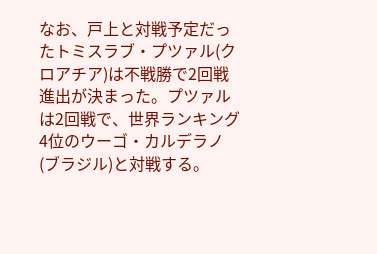なお、戸上と対戦予定だったトミスラブ・プツァル(クロアチア)は不戦勝で2回戦進出が決まった。プツァルは2回戦で、世界ランキング4位のウーゴ・カルデラノ(ブラジル)と対戦する。